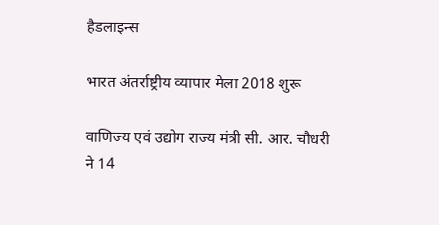हैडलाइन्स

भारत अंतर्राष्ट्रीय व्यापार मेला 2018 शुरू

वाणिज्य एवं उद्योग राज्य मंत्री सी. आर. चौधरी ने 14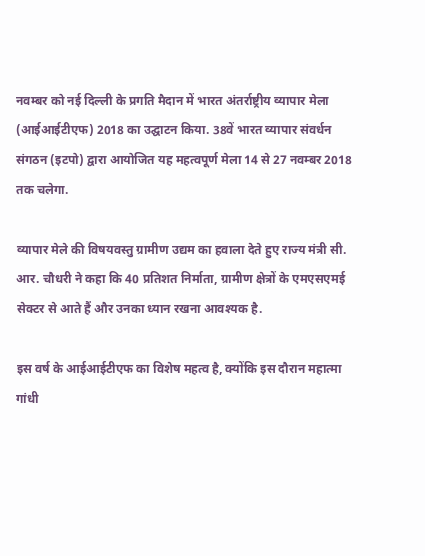नवम्बर को नई दिल्ली के प्रगति मैदान में भारत अंतर्राष्ट्रीय व्यापार मेला (आईआईटीएफ) 2018 का उद्घाटन किया. 38वें भारत व्यापार संवर्धन संगठन (इटपो) द्वारा आयोजित यह महत्वपूर्ण मेला 14 से 27 नवम्बर 2018 तक चलेगा.

व्यापार मेले की विषयवस्तु ग्रामीण उद्यम का हवाला देते हुए राज्य मंत्री सी. आर. चौधरी ने कहा कि 40 प्रतिशत निर्माता, ग्रामीण क्षेत्रों के एमएसएमई सेक्टर से आते हैं और उनका ध्यान रखना आवश्यक है.

इस वर्ष के आईआईटीएफ का विशेष महत्व है, क्योंकि इस दौरान महात्मा गांधी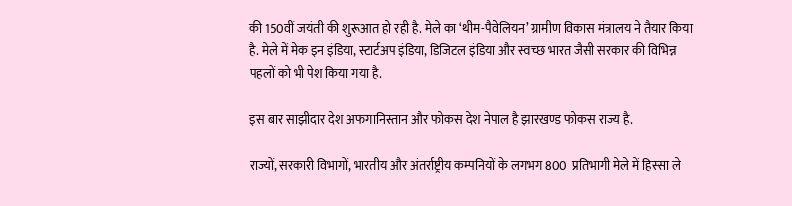की 150वीं जयंती की शुरूआत हो रही है. मेले का ‘थीम-पैवेलियन’ ग्रामीण विकास मंत्रालय ने तैयार किया है. मेले में मेक इन इंडिया, स्टार्टअप इंडिया, डिजिटल इंडिया और स्वच्छ भारत जैसी सरकार की विभिन्न पहलों को भी पेश किया गया है.

इस बार साझीदार देश अफगानिस्तान और फोकस देश नेपाल है झारखण्ड फोकस राज्य है.

राज्यों, सरकारी विभागों, भारतीय और अंतर्राष्ट्रीय कम्पनियों के लगभग 800  प्रतिभागी मेले में हिस्सा ले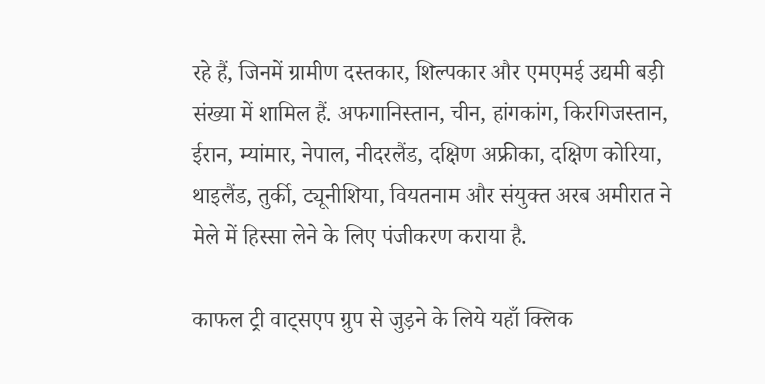रहे हैं, जिनमें ग्रामीण दस्तकार, शिल्पकार और एमएमई उद्यमी बड़ी संख्या में शामिल हैं. अफगानिस्तान, चीन, हांगकांग, किरगिजस्तान, ईरान, म्यांमार, नेपाल, नीदरलैंड, दक्षिण अफ्रीका, दक्षिण कोरिया, थाइलैंड, तुर्की, ट्यूनीशिया, वियतनाम और संयुक्त अरब अमीरात ने मेले में हिस्सा लेने के लिए पंजीकरण कराया है.

काफल ट्री वाट्सएप ग्रुप से जुड़ने के लिये यहाँ क्लिक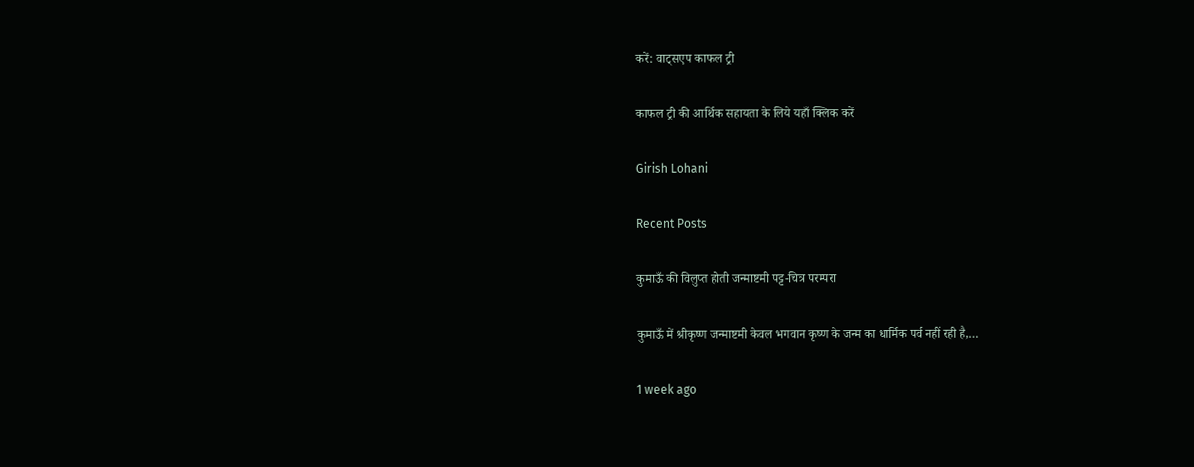करें: वाट्सएप काफल ट्री

काफल ट्री की आर्थिक सहायता के लिये यहाँ क्लिक करें

Girish Lohani

Recent Posts

कुमाऊँ की विलुप्त होती जन्माष्टमी पट्ट-चित्र परम्परा

कुमाऊँ में श्रीकृष्ण जन्माष्टमी केवल भगवान कृष्ण के जन्म का धार्मिक पर्व नहीं रही है,…

1 week ago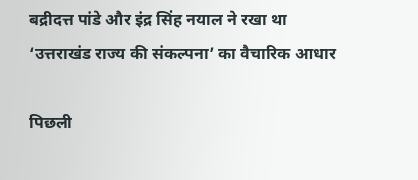बद्रीदत्त पांडे और इंद्र सिंह नयाल ने रखा था ‘उत्तराखंड राज्य की संकल्पना’ का वैचारिक आधार

पिछली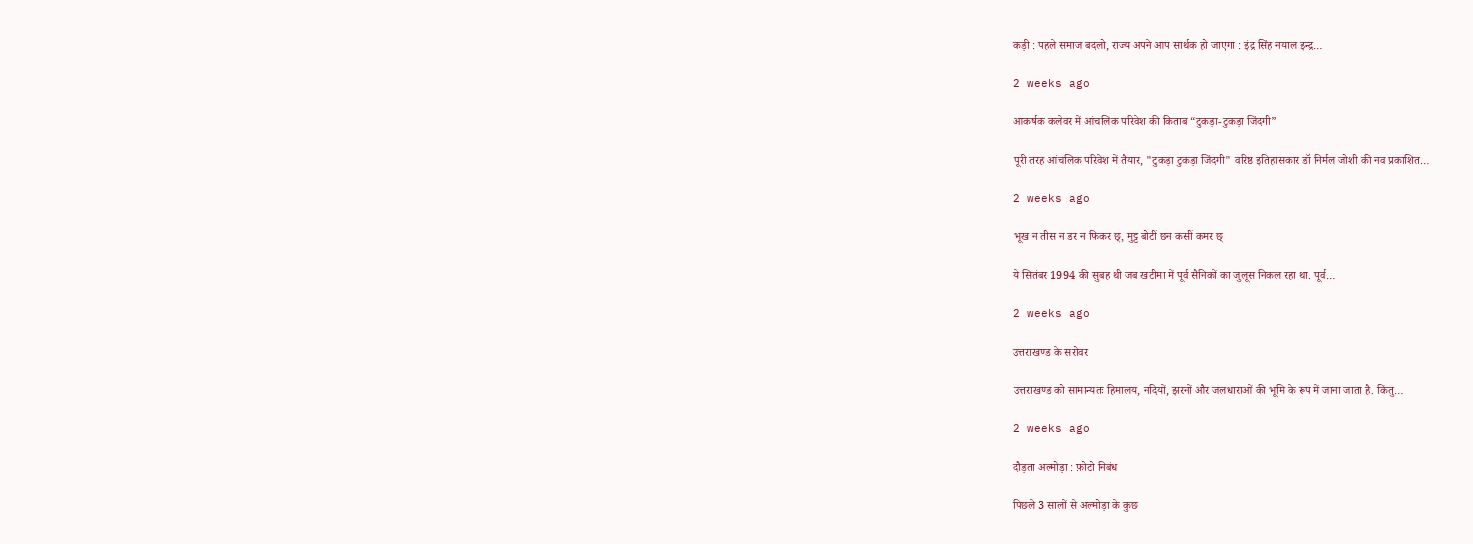कड़ी : पहले समाज बदलो, राज्य अपने आप सार्थक हो जाएगा : इंद्र सिंह नयाल इन्द्र…

2 weeks ago

आकर्षक कलेवर में आंचलिक परिवेश की किताब “टुकड़ा-टुकड़ा जिंदगी”

पूरी तरह आंचलिक परिवेश में तैयार, "टुकड़ा टुकड़ा जिंदगी" वरिष्ठ इतिहासकार डॉ निर्मल जोशी की नव प्रकाशित…

2 weeks ago

भूख न तीस न डर न फिकर छ्, मुट्ट बोटीं छन कसीं कमर छ्

ये सितंबर 1994 की सुबह थी जब खटीमा में पूर्व सैनिकों का जुलूस निकल रहा था. पूर्व…

2 weeks ago

उत्तराखण्ड के सरोवर

उत्तराखण्ड को सामान्यतः हिमालय, नदियों, झरनों और जलधाराओं की भूमि के रूप में जाना जाता है. किंतु…

2 weeks ago

दौड़ता अल्मोड़ा : फ़ोटो निबंध

पिछले 3 सालों से अल्मोड़ा के कुछ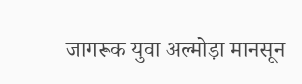जागरूक युवा अल्मोड़ा मानसून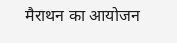मैराथन का आयोजन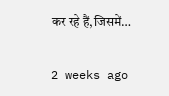कर रहे हैं,जिसमें…

2 weeks ago